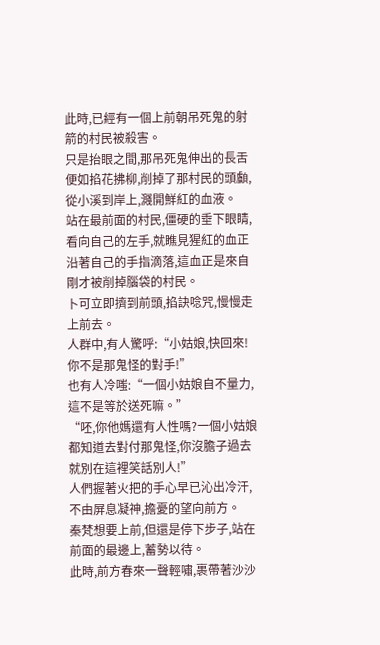此時,已經有一個上前朝吊死鬼的射箭的村民被殺害。
只是抬眼之間,那吊死鬼伸出的長舌便如掐花拂柳,削掉了那村民的頭顱,從小溪到岸上,濺開鮮紅的血液。
站在最前面的村民,僵硬的垂下眼睛,看向自己的左手,就瞧見猩紅的血正沿著自己的手指滴落,這血正是來自剛才被削掉腦袋的村民。
卜可立即擠到前頭,掐訣唸咒,慢慢走上前去。
人群中,有人驚呼:“小姑娘,快回來!你不是那鬼怪的對手!”
也有人冷嗤:“一個小姑娘自不量力,這不是等於送死嘛。”
“呸,你他媽還有人性嗎?一個小姑娘都知道去對付那鬼怪,你沒膽子過去就別在這裡笑話別人!”
人們握著火把的手心早已沁出冷汗,不由屏息凝神,擔憂的望向前方。
秦梵想要上前,但還是停下步子,站在前面的最邊上,蓄勢以待。
此時,前方春來一聲輕嘯,裹帶著沙沙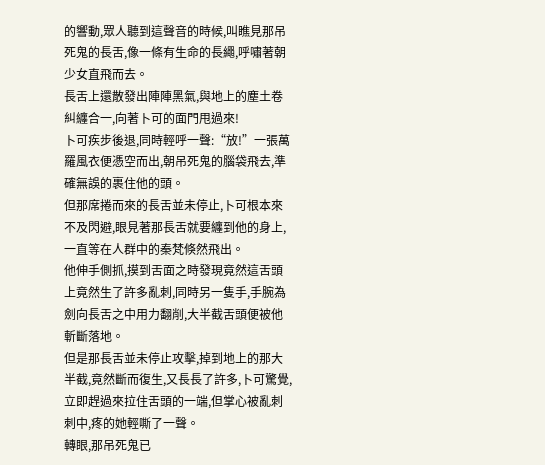的響動,眾人聽到這聲音的時候,叫瞧見那吊死鬼的長舌,像一條有生命的長繩,呼嘯著朝少女直飛而去。
長舌上還散發出陣陣黑氣,與地上的塵土卷糾纏合一,向著卜可的面門甩過來!
卜可疾步後退,同時輕呼一聲:“放!”一張萬羅風衣便憑空而出,朝吊死鬼的腦袋飛去,準確無誤的裹住他的頭。
但那席捲而來的長舌並未停止,卜可根本來不及閃避,眼見著那長舌就要纏到他的身上,一直等在人群中的秦梵倏然飛出。
他伸手側抓,摸到舌面之時發現竟然這舌頭上竟然生了許多亂刺,同時另一隻手,手腕為劍向長舌之中用力翻削,大半截舌頭便被他斬斷落地。
但是那長舌並未停止攻擊,掉到地上的那大半截,竟然斷而復生,又長長了許多,卜可驚覺,立即趕過來拉住舌頭的一端,但掌心被亂刺刺中,疼的她輕嘶了一聲。
轉眼,那吊死鬼已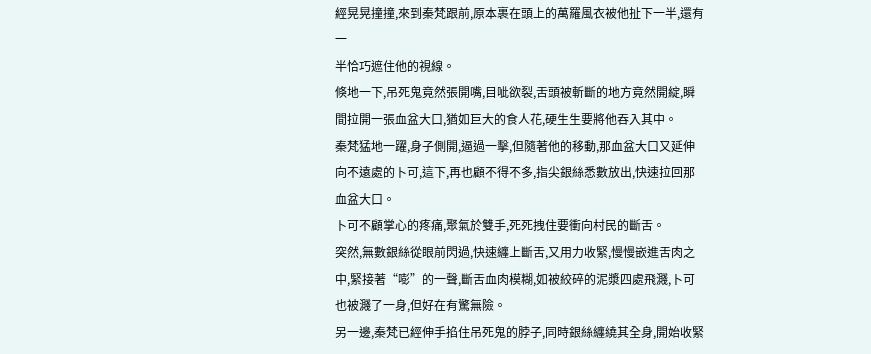經晃晃撞撞,來到秦梵跟前,原本裹在頭上的萬羅風衣被他扯下一半,還有一
半恰巧遮住他的視線。
倏地一下,吊死鬼竟然張開嘴,目呲欲裂,舌頭被斬斷的地方竟然開綻,瞬間拉開一張血盆大口,猶如巨大的食人花,硬生生要將他吞入其中。
秦梵猛地一躍,身子側開,逼過一擊,但隨著他的移動,那血盆大口又延伸向不遠處的卜可,這下,再也顧不得不多,指尖銀絲悉數放出,快速拉回那血盆大口。
卜可不顧掌心的疼痛,聚氣於雙手,死死拽住要衝向村民的斷舌。
突然,無數銀絲從眼前閃過,快速纏上斷舌,又用力收緊,慢慢嵌進舌肉之中,緊接著“嘭”的一聲,斷舌血肉模糊,如被絞碎的泥漿四處飛濺,卜可也被濺了一身,但好在有驚無險。
另一邊,秦梵已經伸手掐住吊死鬼的脖子,同時銀絲纏繞其全身,開始收緊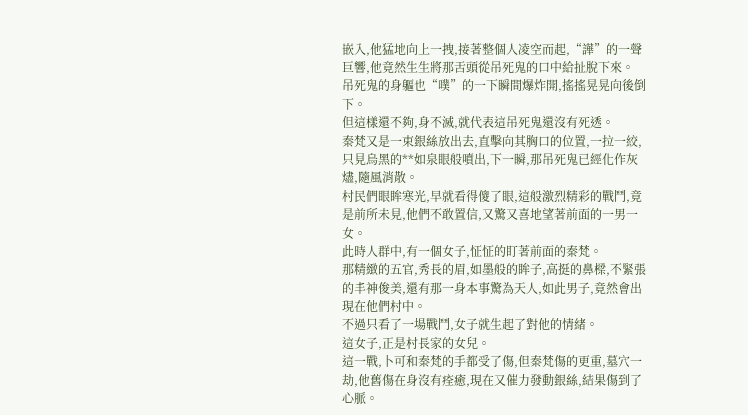嵌入,他猛地向上一拽,接著整個人凌空而起,“譁”的一聲巨響,他竟然生生將那舌頭從吊死鬼的口中給扯脫下來。
吊死鬼的身軀也“噗”的一下瞬間爆炸開,搖搖晃晃向後倒下。
但這樣還不夠,身不滅,就代表這吊死鬼還沒有死透。
秦梵又是一束銀絲放出去,直擊向其胸口的位置,一拉一絞,只見烏黑的**如泉眼般噴出,下一瞬,那吊死鬼已經化作灰燼,隨風消散。
村民們眼眸寒光,早就看得傻了眼,這般激烈精彩的戰鬥,竟是前所未見,他們不敢置信,又驚又喜地望著前面的一男一女。
此時人群中,有一個女子,怔怔的盯著前面的秦梵。
那精緻的五官,秀長的眉,如墨般的眸子,高挺的鼻樑,不緊張的丰神俊美,還有那一身本事驚為天人,如此男子,竟然會出現在他們村中。
不過只看了一場戰鬥,女子就生起了對他的情緒。
這女子,正是村長家的女兒。
這一戰,卜可和秦梵的手都受了傷,但秦梵傷的更重,墓穴一劫,他舊傷在身沒有痊癒,現在又催力發動銀絲,結果傷到了心脈。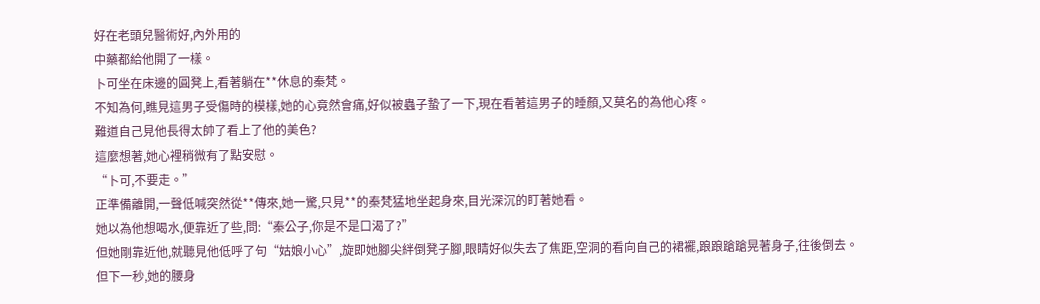好在老頭兒醫術好,內外用的
中藥都給他開了一樣。
卜可坐在床邊的圓凳上,看著躺在**休息的秦梵。
不知為何,瞧見這男子受傷時的模樣,她的心竟然會痛,好似被蟲子蟄了一下,現在看著這男子的睡顏,又莫名的為他心疼。
難道自己見他長得太帥了看上了他的美色?
這麼想著,她心裡稍微有了點安慰。
“卜可,不要走。”
正準備離開,一聲低喊突然從**傳來,她一驚,只見**的秦梵猛地坐起身來,目光深沉的盯著她看。
她以為他想喝水,便靠近了些,問:“秦公子,你是不是口渴了?”
但她剛靠近他,就聽見他低呼了句“姑娘小心”,旋即她腳尖絆倒凳子腳,眼睛好似失去了焦距,空洞的看向自己的裙襬,踉踉蹌蹌晃著身子,往後倒去。
但下一秒,她的腰身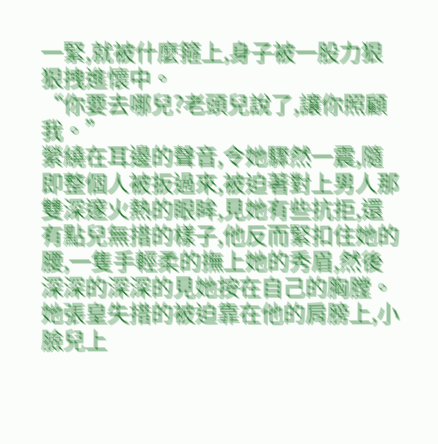一緊,就被什麼箍上,身子被一股力狠狠拽進懷中。
“你要去哪兒?老頭兒說了,讓你照顧我。”
縈繞在耳邊的聲音,令她驟然一震,隨即整個人被扳過來,被迫著對上男人那雙深邃火熱的眼眸,見她有些抗拒,還有點兒無措的樣子,他反而緊扣住她的腰,一隻手輕柔的撫上她的秀眉,然後深深的深深的見她按在自己的胸膛。
她張皇失措的被迫靠在他的肩膀上,小臉兒上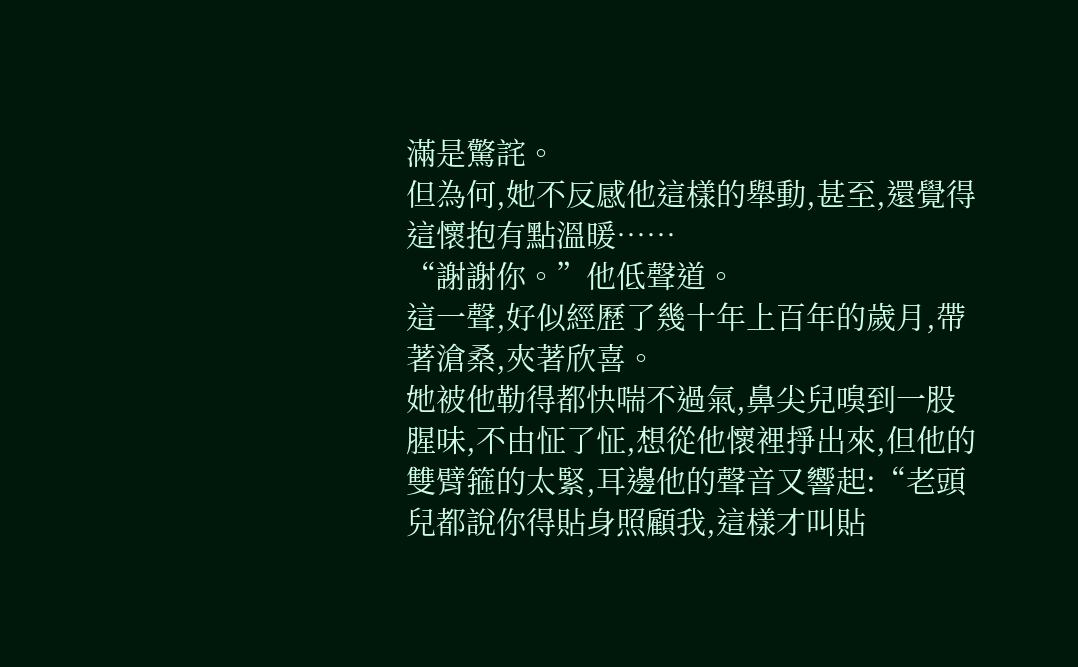滿是驚詫。
但為何,她不反感他這樣的舉動,甚至,還覺得這懷抱有點溫暖……
“謝謝你。”他低聲道。
這一聲,好似經歷了幾十年上百年的歲月,帶著滄桑,夾著欣喜。
她被他勒得都快喘不過氣,鼻尖兒嗅到一股腥味,不由怔了怔,想從他懷裡掙出來,但他的雙臂箍的太緊,耳邊他的聲音又響起:“老頭兒都說你得貼身照顧我,這樣才叫貼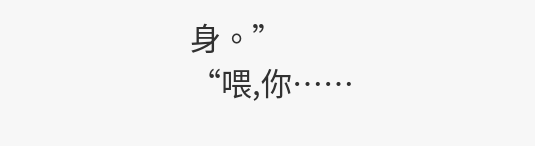身。”
“喂,你……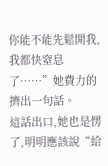你能不能先鬆開我,我都快窒息了……”她費力的擠出一句話。
這話出口,她也是愣了,明明應該說“給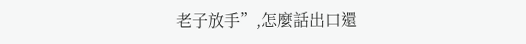老子放手”,怎麼話出口還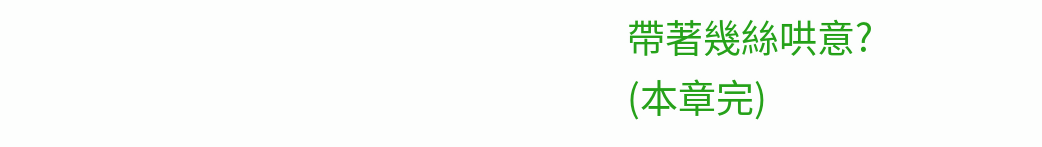帶著幾絲哄意?
(本章完)